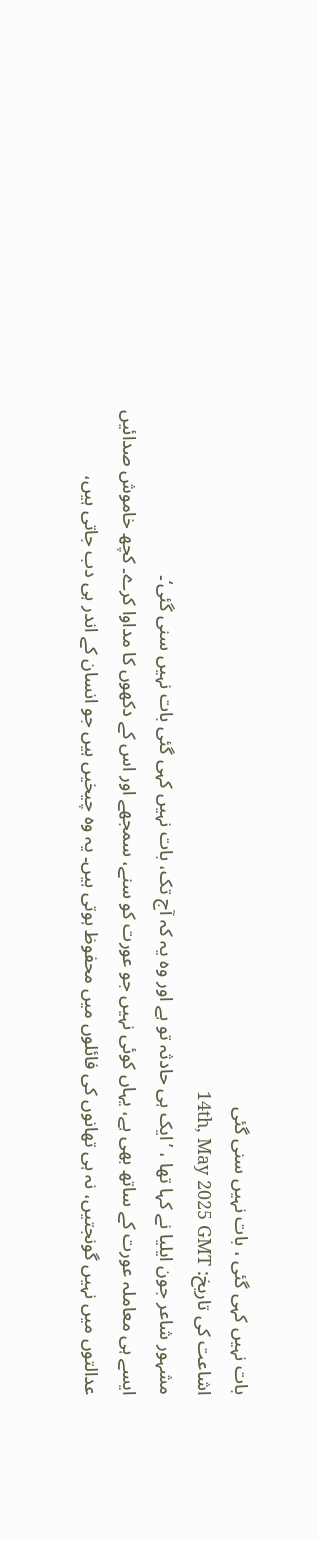بات نہیں کہی گئی ، بات نہیں سنی گئی
اشاعت کی تاریخ: 14th, May 2025 GMT
مشہور شاعر جون ایلیا نے کہا تھا ، ’ایک ہی حادثہ تو ہے اور وہ یہ کہ آج تک، بات نہیں کہی گئی بات نہیں سنی گئی‘۔
ایسے ہی معاملہ عورت کے ساتھ بھی ہے، یہاں کوئی نہیں جو عورت کو سنے، سمجھے اور اس کے دکھوں کا مداوا کرے۔ کچھ خاموش صدائیں عدالتوں میں نہیں گونجتیں، نہ ہی تھانوں کی فائلوں میں محفوظ ہوتی ہیں۔ یہ وہ چیخیں ہیں جو انسان کے اندر ہی دب جاتی ہیں،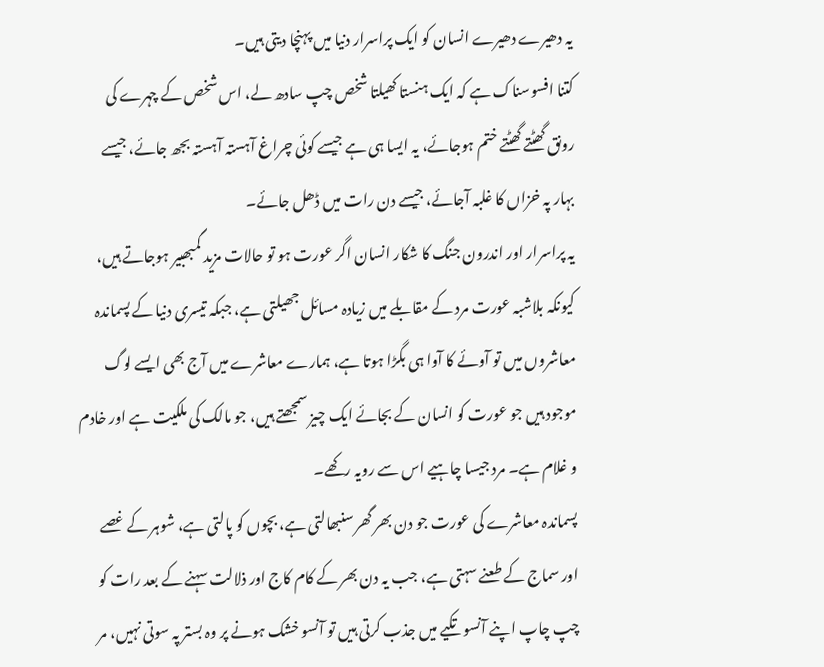یہ دھیرے دھیرے انسان کو ایک پراسرار دنیا میں پہنچا دیتی ہیں۔
کتنا افسوسناک ہے کہ ایک ہنستا کھیلتا شخص چپ سادھ لے، اس شخص کے چہرے کی رونق گھٹتے گھٹتے ختم ہوجائے، یہ ایسا ہی ہے جیسے کوئی چراغ آہستہ آہستہ بجھ جائے، جیسے بہار پہ خزاں کا غلبہ آجائے، جیسے دن رات میں ڈھل جائے۔
یہ پراسرار اور اندرون جنگ کا شکار انسان اگر عورت ہو تو حالات مزید گمبھبیر ہوجاتے ہیں، کیونکہ بلاشبہ عورت مرد کے مقابلے میں زیادہ مسائل جھیلتی ہے، جبکہ تیسری دنیا کے پسماندہ معاشروں میں تو آوئے کا آوا ہی بگڑا ہوتا ہے، ہمارے معاشرے میں آج بھی ایسے لوگ موجود ہیں جو عورت کو انسان کے بجائے ایک چیز سمجھتے ہیں، جو مالک کی ملکیت ہے اور خادم و غلام ہے۔ مرد جیسا چاہیے اس سے رویہ رکھے۔
پسماندہ معاشرے کی عورت جو دن بھر گھر سنبھالتی ہے، بچوں کو پالتی ہے، شوہر کے غصے اور سماج کے طعنے سہتی ہے، جب یہ دن بھر کے کام کاج اور ذلالت سہنے کے بعد رات کو چپ چاپ اپنے آنسو تکیے میں جذب کرتی ہیں تو آنسو خشک ہونے پر وہ بستر پہ سوتی نہیں، مر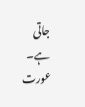جاتی ہے۔
عورت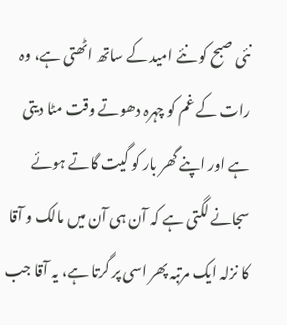نئی صبح کو نئے امید کے ساتھ اٹھتی ہے، وہ رات کے غم کو چہرہ دھوتے وقت مٹا دیتی ہے اور اپنے گھر بار کو گیت گاتے ہوئے سجانے لگتی ہے کہ آن ہی آن میں مالک و آقا کا نزلہ ایک مرتبہ پھر اسی پر گرتا ہے، یہ آقا جب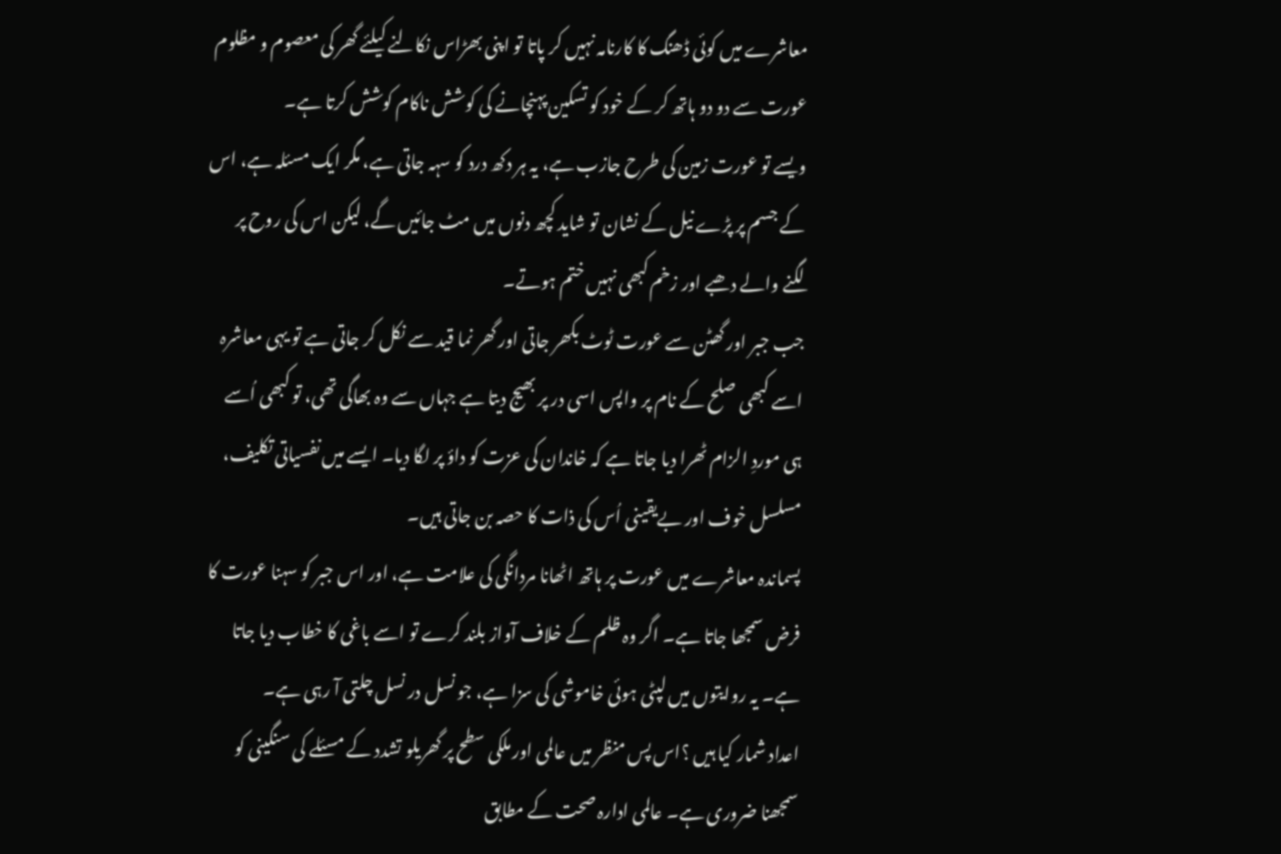معاشرے میں کوئی ڈھنگ کا کارنامہ نہیں کر پاتا تو اپنی بھڑاس نکالنے کیلئے گھر کی معصوم و مظلوم عورت سے دو دو ہاتھ کر کے خود کو تسکین پہنچانے کی کوشش ناکام کوشش کرتا ہے۔
ویسے تو عورت زمین کی طرح جازب ہے، یہ ہر دکھ درد کو سہہ جاتی ہے، مگر ایک مسئلہ ہے، اس کے جسم پر پڑے نیل کے نشان تو شاید کچھ دنوں میں مٹ جائیں گے، لیکن اس کی روح پر لگنے والے دھبے اور زخم کبھی نہیں ختم ہوتے۔
جب جبر اور گھٹن سے عورت ٹوٹ بکھر جاتی اور گھر نما قید سے نکل کر جاتی ہے تو یہی معاشرہ اسے کبھی صلح کے نام پر واپس اسی در پر بھیج دیتا ہے جہاں سے وہ بھاگی تھی، تو کبھی اُسے ہی موردِ الزام ٹھرا دیا جاتا ہے کہ خاندان کی عزت کو داؤ پر لگا دیا۔ ایسے میں نفسیاتی تکلیف، مسلسل خوف اور بےیقینی اُس کی ذات کا حصہ بن جاتی ہیں۔
پسماندہ معاشرے میں عورت پر ہاتھ اٹھانا مردانگی کی علامت ہے، اور اس جبر کو سہنا عورت کا فرض سمجھا جاتا ہے۔ اگر وہ ظلم کے خلاف آواز بلند کرے تو اسے باغی کا خطاب دیا جاتا ہے۔ یہ روایتوں میں لپٹی ہوئی خاموشی کی سزا ہے، جو نسل در نسل چلتی آ رہی ہے۔
اعداد شمار کیا ہیں ؟اس پس منظر میں عالمی اور ملکی سطح پر گھریلو تشدد کے مسئلے کی سنگینی کو سمجھنا ضروری ہے۔ عالمی ادارہ صحت کے مطابق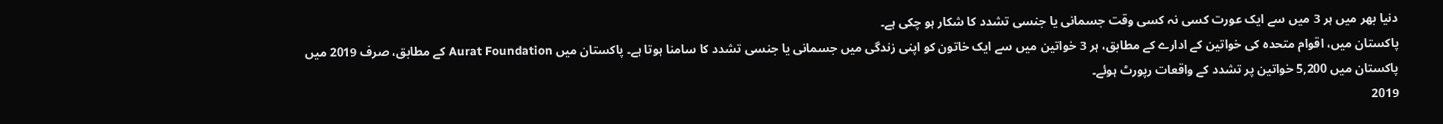دنیا بھر میں ہر 3 میں سے ایک عورت کسی نہ کسی وقت جسمانی یا جنسی تشدد کا شکار ہو چکی ہے۔
پاکستان میں، اقوام متحدہ کی خواتین کے ادارے کے مطابق، ہر 3 خواتین میں سے ایک خاتون کو اپنی زندگی میں جسمانی یا جنسی تشدد کا سامنا ہوتا ہے۔ پاکستان میں Aurat Foundation کے مطابق، صرف 2019 میں پاکستان میں 5,200 خواتین پر تشدد کے واقعات رپورٹ ہوئے۔
2019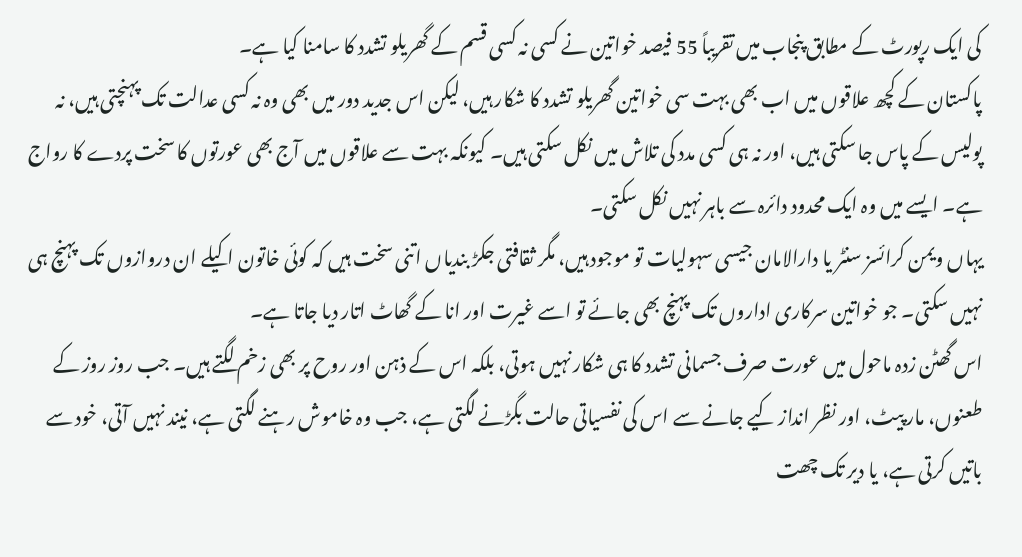کی ایک رپورٹ کے مطابق پنجاب میں تقریباً 55 فیصد خواتین نے کسی نہ کسی قسم کے گھریلو تشدد کا سامنا کیا ہے۔
پاکستان کے کچھ علاقوں میں اب بھی بہت سی خواتین گھریلو تشدد کا شکار ہیں، لیکن اس جدید دور میں بھی وہ نہ کسی عدالت تک پہنچتی ہیں، نہ پولیس کے پاس جا سکتی ہیں، اور نہ ہی کسی مدد کی تلاش میں نکل سکتی ہیں۔ کیونکہ بہت سے علاقوں میں آج بھی عورتوں کا سخت پردے کا رواج ہے۔ ایسے میں وہ ایک محدود دائرہ سے باہر نہیں نکل سکتی۔
یہاں ویمن کرائسز سنٹر یا دارالامان جیسی سہولیات تو موجود ہیں، مگر ثقافتی جکڑ بندیاں اتنی سخت ہیں کہ کوئی خاتون اکیلے ان دروازوں تک پہنچ ہی نہیں سکتی۔ جو خواتین سرکاری اداروں تک پہنچ بھی جائے تو اسے غیرت اور انا کے گھاٹ اتار دیا جاتا ہے۔
اس گھٹن زدہ ماحول میں عورت صرف جسمانی تشدد کا ہی شکار نہیں ہوتی، بلکہ اس کے ذہن اور روح پر بھی زخم لگتے ہیں۔ جب روز روز کے طعنوں، مار پیٹ، اور نظر انداز کیے جانے سے اس کی نفسیاتی حالت بگڑنے لگتی ہے، جب وہ خاموش رہنے لگتی ہے، نیند نہیں آتی، خود سے باتیں کرتی ہے، یا دیر تک چھت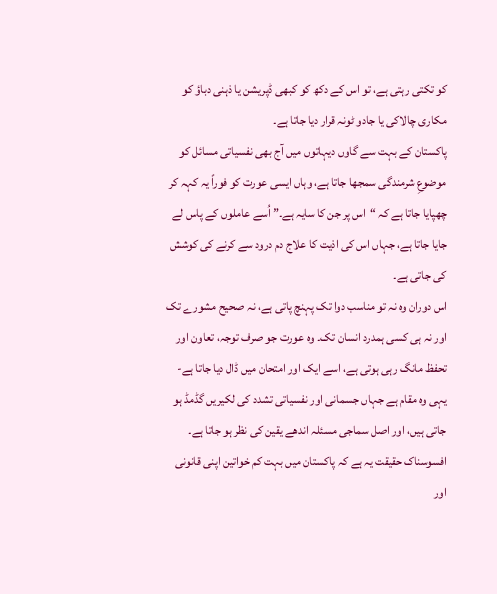کو تکتی رہتی ہے، تو اس کے دکھ کو کبھی ڈپریشن یا ذہنی دباؤ کو مکاری چالاکی یا جادو ٹونہ قرار دیا جاتا ہے۔
پاکستان کے بہت سے گاوں دیہاتوں میں آج بھی نفسیاتی مسائل کو موضوعِ شرمندگی سمجھا جاتا ہے، وہاں ایسی عورت کو فوراً یہ کہہ کر چھپایا جاتا ہے کہ “اس پر جن کا سایہ ہے۔” اُسے عاملوں کے پاس لے جایا جاتا ہے، جہاں اس کی اذیت کا علاج دم درود سے کرنے کی کوشش کی جاتی ہے۔
اس دوران وہ نہ تو مناسب دوا تک پہنچ پاتی ہے، نہ صحیح مشورے تک اور نہ ہی کسی ہمدرد انسان تک۔ وہ عورت جو صرف توجہ، تعاون اور تحفظ مانگ رہی ہوتی ہے، اسے ایک اور امتحان میں ڈال دیا جاتا ہے- یہی وہ مقام ہے جہاں جسمانی اور نفسیاتی تشدد کی لکیریں گڈمڈ ہو جاتی ہیں، اور اصل سماجی مسئلہ اندھے یقین کی نظر ہو جاتا ہے۔
افسوسناک حقیقت یہ ہے کہ پاکستان میں بہت کم خواتین اپنی قانونی اور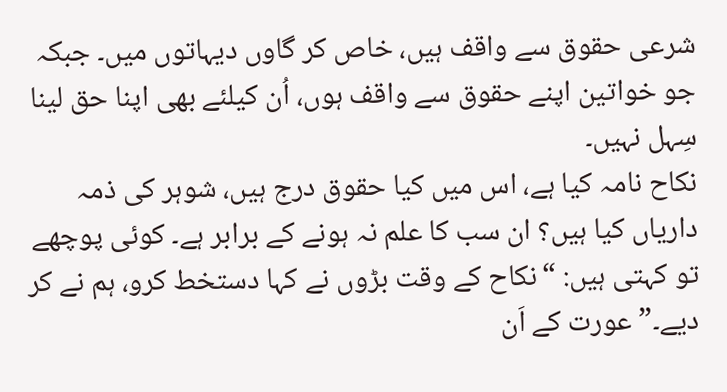شرعی حقوق سے واقف ہیں، خاص کر گاوں دیہاتوں میں۔ جبکہ جو خواتین اپنے حقوق سے واقف ہوں، اُن کیلئے بھی اپنا حق لینا سِہل نہیں۔
نکاح نامہ کیا ہے، اس میں کیا حقوق درج ہیں، شوہر کی ذمہ داریاں کیا ہیں؟ ان سب کا علم نہ ہونے کے برابر ہے۔ کوئی پوچھے تو کہتی ہیں: “نکاح کے وقت بڑوں نے کہا دستخط کرو، ہم نے کر دیے۔” عورت کے اَن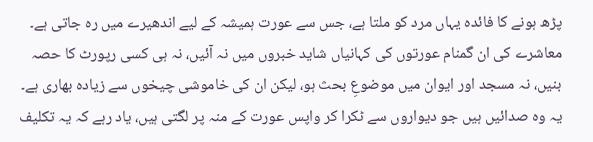پڑھ ہونے کا فائدہ یہاں مرد کو ملتا ہے، جس سے عورت ہمیشہ کے لیے اندھیرے میں رہ جاتی ہے۔
معاشرے کی ان گمنام عورتوں کی کہانیاں شاید خبروں میں نہ آئیں، نہ ہی کسی رپورٹ کا حصہ بنیں، نہ مسجد اور ایوان میں موضوعِ بحث ہو، لیکن ان کی خاموشی چیخوں سے زیادہ بھاری ہے۔ یہ وہ صدائیں ہیں جو دیواروں سے ٹکرا کر واپس عورت کے منہ پر لگتی ہیں، یاد رہے کہ یہ تکلیف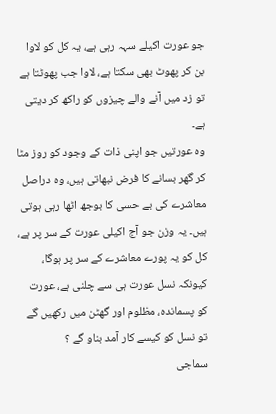جو عورت اکیلے سہہ رہی ہے، یہ کل کو لاوا بن کر پھوٹ بھی سکتا ہے، لاوا جب پھوٹتا ہے تو زد میں آنے والے چیزوں کو راکھ کر دیتی ہے۔
وہ عورتیں جو اپنی ذات کے وجود کو روز مٹا کر گھر بسانے کا فرض نبھاتی ہیں، وہ دراصل معاشرے کی بے حسی کا بوجھ اٹھا رہی ہوتی ہیں۔ یہ وزن جو آج اکیلی عورت کے سر پر ہے، کل کو یہ پورے معاشرے کے سر پر ہوگا، کیونکہ نسل عورت ہی سے چلنی ہے، عورت کو پسماندہ، مظلوم اور گھٹن میں رکھیں گے تو نسل کو کیسے کار آمد بناو گے ؟
سماجی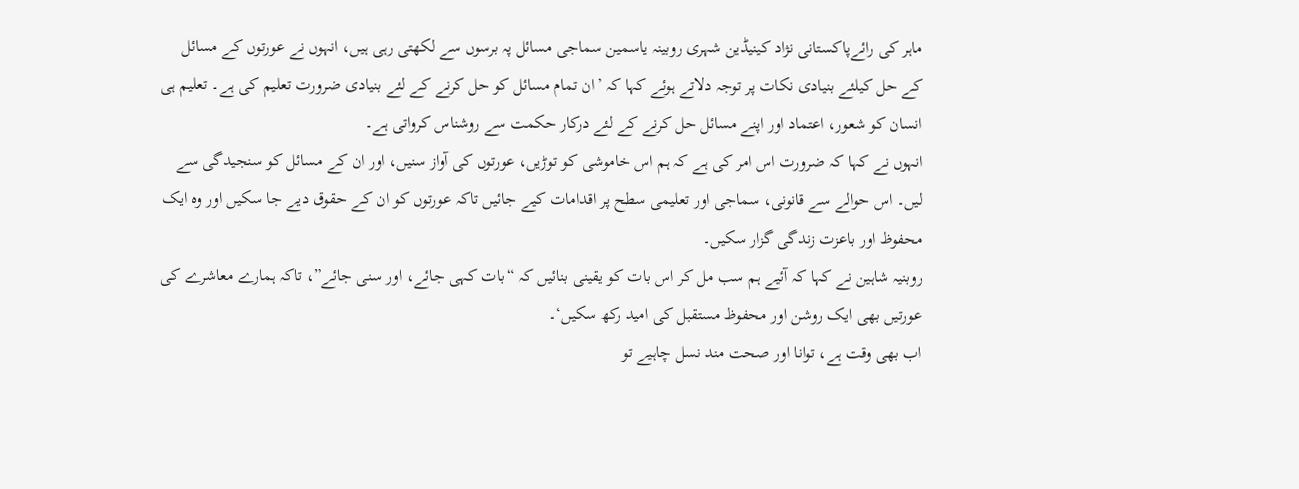ماہر کی رائےپاکستانی نژاد کینیڈین شہری روبینہ یاسمین سماجی مسائل پہ برسوں سے لکھتی رہی ہیں، انہوں نے عورتوں کے مسائل کے حل کیلئے بنیادی نکات پر توجہ دلاتے ہوئے کہا کہ ’ان تمام مسائل کو حل کرنے کے لئے بنیادی ضرورت تعلیم کی ہے۔ تعلیم ہی انسان کو شعور، اعتماد اور اپنے مسائل حل کرنے کے لئے درکار حکمت سے روشناس کرواتی ہے۔
انہوں نے کہا کہ ضرورت اس امر کی ہے کہ ہم اس خاموشی کو توڑیں، عورتوں کی آواز سنیں، اور ان کے مسائل کو سنجیدگی سے لیں۔ اس حوالے سے قانونی، سماجی اور تعلیمی سطح پر اقدامات کیے جائیں تاکہ عورتوں کو ان کے حقوق دیے جا سکیں اور وہ ایک محفوظ اور باعزت زندگی گزار سکیں۔
روبنیہ شاہین نے کہا کہ آئیے ہم سب مل کر اس بات کو یقینی بنائیں کہ “بات کہی جائے، اور سنی جائے”، تاکہ ہمارے معاشرے کی عورتیں بھی ایک روشن اور محفوظ مستقبل کی امید رکھ سکیں‘۔
اب بھی وقت ہے، توانا اور صحت مند نسل چاہیے تو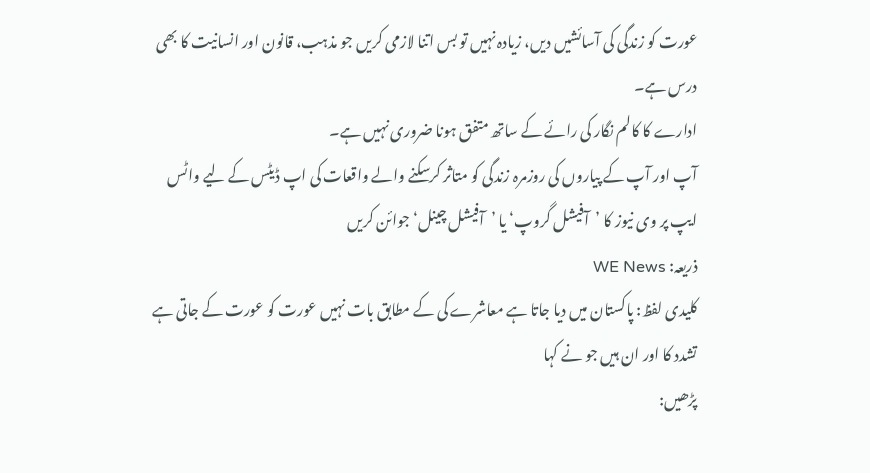عورت کو زندگی کی آسائشیں دیں، زیادہ نہیں تو بس اتنا لازمی کریں جو مذہب، قانون اور انسانیت کا بھی درس ہے۔
ادارے کا کالم نگار کی رائے کے ساتھ متفق ہونا ضروری نہیں ہے۔
آپ اور آپ کے پیاروں کی روزمرہ زندگی کو متاثر کرسکنے والے واقعات کی اپ ڈیٹس کے لیے واٹس ایپ پر وی نیوز کا ’آفیشل گروپ‘ یا ’آفیشل چینل‘ جوائن کریں
ذریعہ: WE News
کلیدی لفظ: پاکستان میں دیا جاتا ہے معاشرے کی کے مطابق بات نہیں عورت کو عورت کے جاتی ہے تشدد کا اور ان ہیں جو نے کہا
پڑھیں: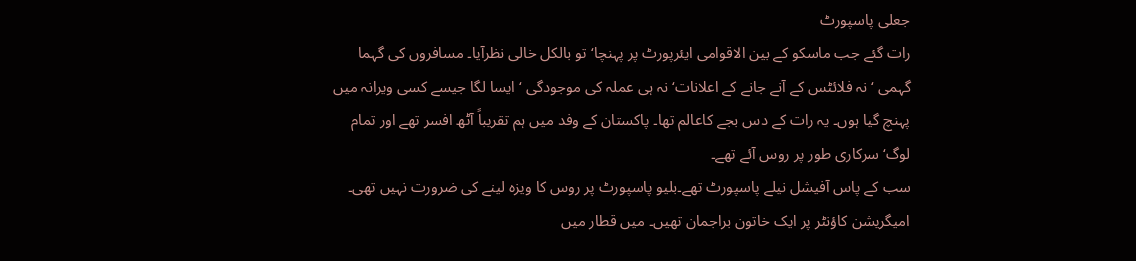جعلی پاسپورٹ
رات گئے جب ماسکو کے بین الاقوامی ایئرپورٹ پر پہنچا‘ تو بالکل خالی نظرآیا۔ مسافروں کی گہما گہمی ‘ نہ فلائٹس کے آنے جانے کے اعلانات‘ نہ ہی عملہ کی موجودگی ‘ ایسا لگا جیسے کسی ویرانہ میں پہنچ گیا ہوں۔ یہ رات کے دس بجے کاعالم تھا۔ پاکستان کے وفد میں ہم تقریباً آٹھ افسر تھے اور تمام لوگ‘ سرکاری طور پر روس آئے تھے۔
سب کے پاس آفیشل نیلے پاسپورٹ تھے۔بلیو پاسپورٹ پر روس کا ویزہ لینے کی ضرورت نہیں تھی۔ امیگریشن کاؤنٹر پر ایک خاتون براجمان تھیں۔ میں قطار میں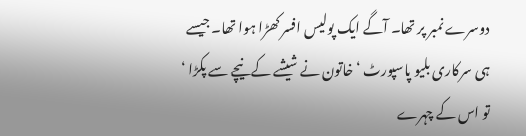دوسرے نمبر پر تھا۔ آگے ایک پولیس افسر کھڑا ہوا تھا۔ جیسے ہی سرکاری بلیو پاسپورٹ ‘ خاتون نے شیشے کے نیچے سے پکڑا ‘ تو اس کے چہرے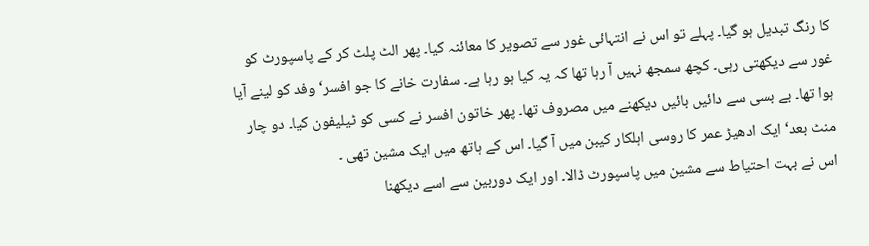کا رنگ تبدیل ہو گیا۔ پہلے تو اس نے انتہائی غور سے تصویر کا معائنہ کیا۔ پھر الٹ پلٹ کر کے پاسپورٹ کو غور سے دیکھتی رہی۔ کچھ سمجھ نہیں آ رہا تھا کہ یہ کیا ہو رہا ہے۔ سفارت خانے کا جو افسر‘ وفد کو لینے آیا ہوا تھا۔ بے بسی سے دائیں بائیں دیکھنے میں مصروف تھا۔ پھر خاتون افسر نے کسی کو ٹیلیفون کیا۔ دو چار منٹ بعد‘ ایک ادھیڑ عمر کا روسی اہلکار کیبن میں آ گیا۔ اس کے ہاتھ میں ایک مشین تھی ۔
اس نے بہت احتیاط سے مشین میں پاسپورٹ ڈالا۔ اور ایک دوربین سے اسے دیکھنا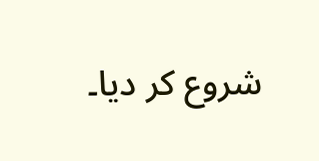شروع کر دیا۔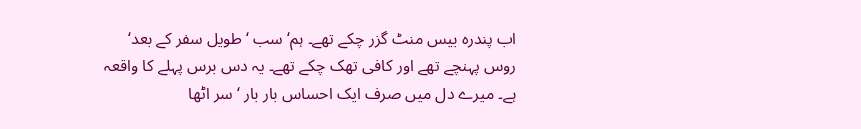اب پندرہ بیس منٹ گزر چکے تھے۔ ہم‘ سب ‘ طویل سفر کے بعد‘ روس پہنچے تھے اور کافی تھک چکے تھے۔ یہ دس برس پہلے کا واقعہ ہے۔ میرے دل میں صرف ایک احساس بار بار ‘ سر اٹھا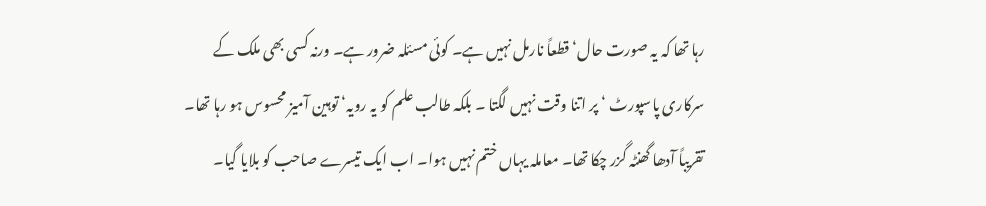رہا تھا کہ یہ صورت حال‘ قطعاً نارمل نہیں ہے۔ کوئی مسئلہ ضرور ہے۔ ورنہ کسی بھی ملک کے سرکاری پاسپورٹ ‘ پر اتنا وقت نہیں لگتا ۔ بلکہ طالب علم کو یہ رویہ‘ توہین آمیز محسوس ہو رہا تھا۔ تقریباً آدھا گھنٹہ گزر چکا تھا۔ معاملہ یہاں ختم نہیں ہوا۔ اب ایک تیسرے صاحب کو بلایا گیا۔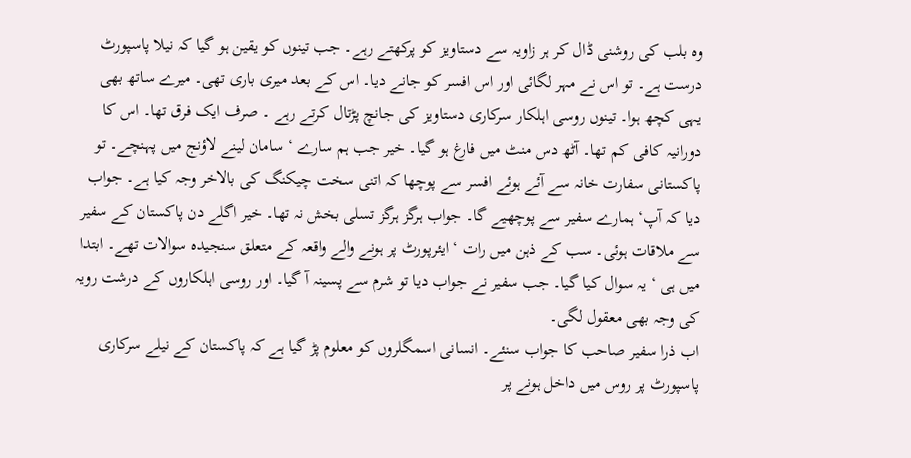وہ بلب کی روشنی ڈال کر ہر زاویہ سے دستاویز کو پرکھتے رہے۔ جب تینوں کو یقین ہو گیا کہ نیلا پاسپورٹ درست ہے۔ تو اس نے مہر لگائی اور اس افسر کو جانے دیا۔ اس کے بعد میری باری تھی۔ میرے ساتھ بھی یہی کچھ ہوا۔ تینوں روسی اہلکار سرکاری دستاویز کی جانچ پڑتال کرتے رہے ۔ صرف ایک فرق تھا۔ اس کا دورانیہ کافی کم تھا۔ آٹھ دس منٹ میں فارغ ہو گیا۔ خیر جب ہم سارے ‘ سامان لینے لاؤنج میں پہنچے۔ تو پاکستانی سفارت خانہ سے آئے ہوئے افسر سے پوچھا کہ اتنی سخت چیکنگ کی بالاخر وجہ کیا ہے۔ جواب دیا کہ آپ‘ ہمارے سفیر سے پوچھیے گا۔ جواب ہرگز ہرگز تسلی بخش نہ تھا۔ خیر اگلے دن پاکستان کے سفیر سے ملاقات ہوئی۔ سب کے ذہن میں رات ‘ ایئرپورٹ پر ہونے والے واقعہ کے متعلق سنجیدہ سوالات تھے۔ ابتدا میں ہی ‘ یہ سوال کیا گیا۔ جب سفیر نے جواب دیا تو شرم سے پسینہ آ گیا۔ اور روسی اہلکاروں کے درشت رویہ کی وجہ بھی معقول لگی۔
اب ذرا سفیر صاحب کا جواب سنئے۔ انسانی اسمگلروں کو معلوم پڑ گیا ہے کہ پاکستان کے نیلے سرکاری پاسپورٹ پر روس میں داخل ہونے پر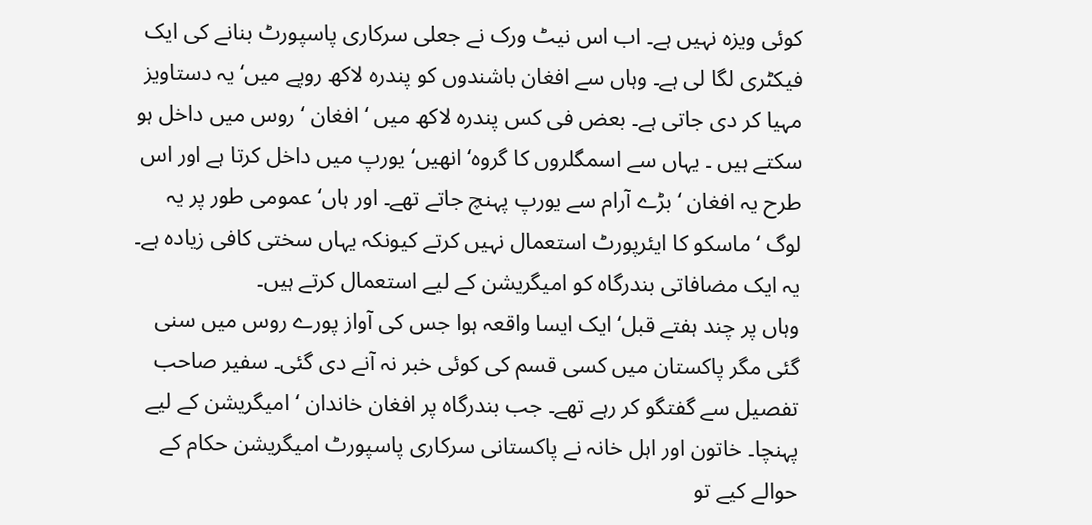کوئی ویزہ نہیں ہے۔ اب اس نیٹ ورک نے جعلی سرکاری پاسپورٹ بنانے کی ایک فیکٹری لگا لی ہے۔ وہاں سے افغان باشندوں کو پندرہ لاکھ روپے میں‘ یہ دستاویز مہیا کر دی جاتی ہے۔ بعض فی کس پندرہ لاکھ میں ‘ افغان ‘ روس میں داخل ہو سکتے ہیں ۔ یہاں سے اسمگلروں کا گروہ‘ انھیں‘ یورپ میں داخل کرتا ہے اور اس طرح یہ افغان ‘ بڑے آرام سے یورپ پہنچ جاتے تھے۔ اور ہاں‘ عمومی طور پر یہ لوگ ‘ ماسکو کا ایئرپورٹ استعمال نہیں کرتے کیونکہ یہاں سختی کافی زیادہ ہے۔ یہ ایک مضافاتی بندرگاہ کو امیگریشن کے لیے استعمال کرتے ہیں۔
وہاں پر چند ہفتے قبل‘ ایک ایسا واقعہ ہوا جس کی آواز پورے روس میں سنی گئی مگر پاکستان میں کسی قسم کی کوئی خبر نہ آنے دی گئی۔ سفیر صاحب تفصیل سے گفتگو کر رہے تھے۔ جب بندرگاہ پر افغان خاندان ‘ امیگریشن کے لیے پہنچا۔ خاتون اور اہل خانہ نے پاکستانی سرکاری پاسپورٹ امیگریشن حکام کے حوالے کیے تو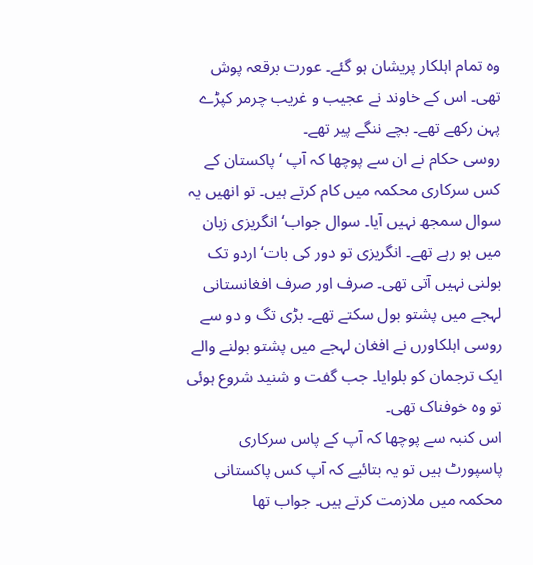وہ تمام اہلکار پریشان ہو گئے۔ عورت برقعہ پوش تھی۔ اس کے خاوند نے عجیب و غریب چرمر کپڑے پہن رکھے تھے۔ بچے ننگے پیر تھے۔
روسی حکام نے ان سے پوچھا کہ آپ ‘ پاکستان کے کس سرکاری محکمہ میں کام کرتے ہیں۔ تو انھیں یہ سوال سمجھ نہیں آیا۔ سوال جواب‘ انگریزی زبان میں ہو رہے تھے۔ انگریزی تو دور کی بات‘ اردو تک بولنی نہیں آتی تھی۔ صرف اور صرف افغانستانی لہجے میں پشتو بول سکتے تھے۔ بڑی تگ و دو سے روسی اہلکاورں نے افغان لہجے میں پشتو بولنے والے ایک ترجمان کو بلوایا۔ جب گفت و شنید شروع ہوئی تو وہ خوفناک تھی۔
اس کنبہ سے پوچھا کہ آپ کے پاس سرکاری پاسپورٹ ہیں تو یہ بتائیے کہ آپ کس پاکستانی محکمہ میں ملازمت کرتے ہیں۔ جواب تھا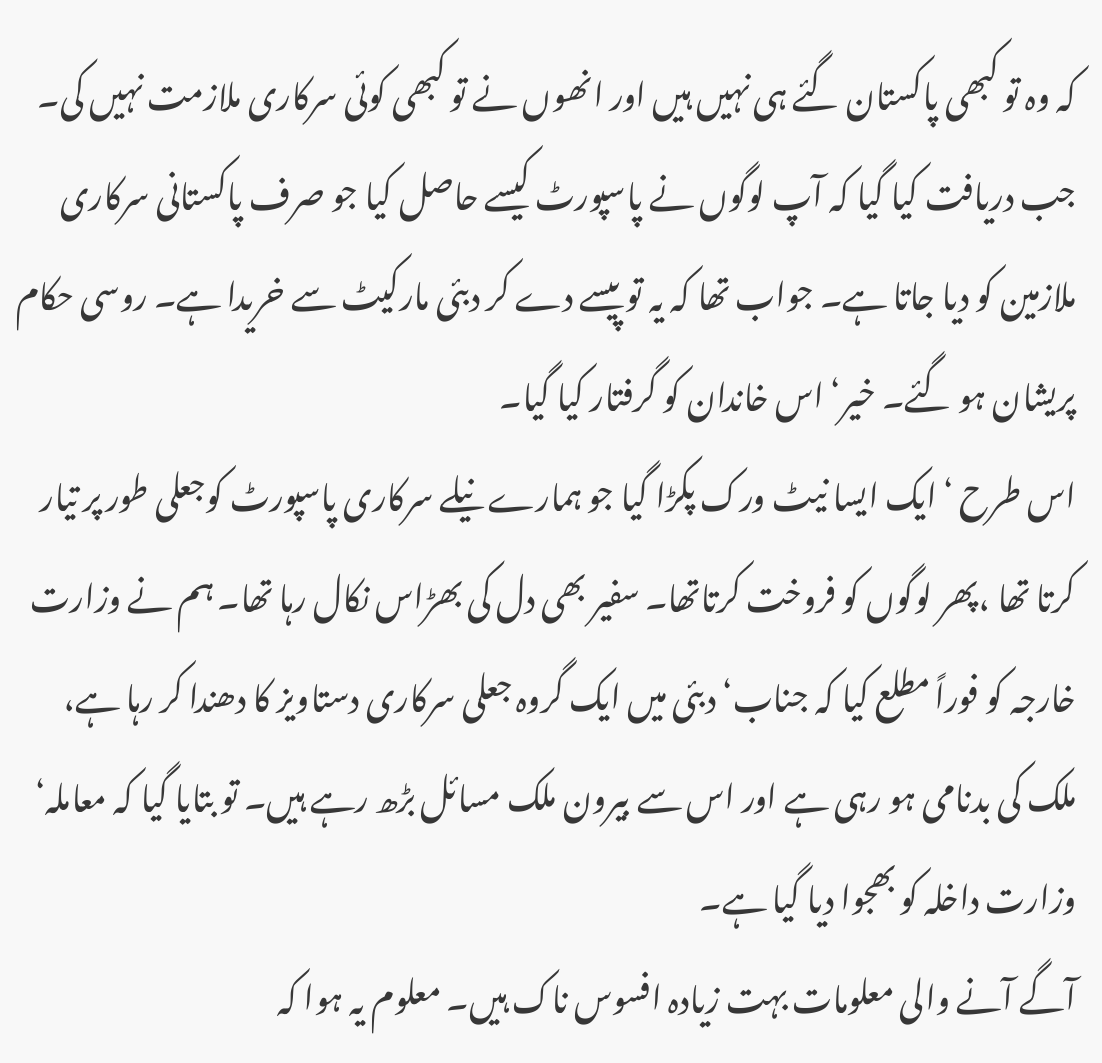کہ وہ تو کبھی پاکستان گئے ہی نہیں ہیں اور انھوں نے تو کبھی کوئی سرکاری ملازمت نہیں کی۔ جب دریافت کیا گیا کہ آپ لوگوں نے پاسپورٹ کیسے حاصل کیا جو صرف پاکستانی سرکاری ملازمین کو دیا جاتا ہے۔ جواب تھا کہ یہ تو پیسے دے کر دبئی مارکیٹ سے خریدا ہے۔ روسی حکام پریشان ہو گئے۔ خیر‘ اس خاندان کو گرفتار کیا گیا۔
اس طرح ‘ ایک ایسا نیٹ ورک پکڑا گیا جو ہمارے نیلے سرکاری پاسپورٹ کوجعلی طور پر تیار کرتا تھا ،پھر لوگوں کو فروخت کرتاتھا۔ سفیر بھی دل کی بھڑاس نکال رہا تھا۔ ہم نے وزارت خارجہ کو فوراً مطلع کیا کہ جناب‘ دبئی میں ایک گروہ جعلی سرکاری دستاویز کا دھندا کر رہا ہے، ملک کی بدنامی ہو رہی ہے اور اس سے بیرون ملک مسائل بڑھ رہے ہیں۔ تو بتایا گیا کہ معاملہ‘ وزارت داخلہ کو بھجوا دیا گیا ہے۔
آگے آنے والی معلومات بہت زیادہ افسوس ناک ہیں۔ معلوم یہ ہوا کہ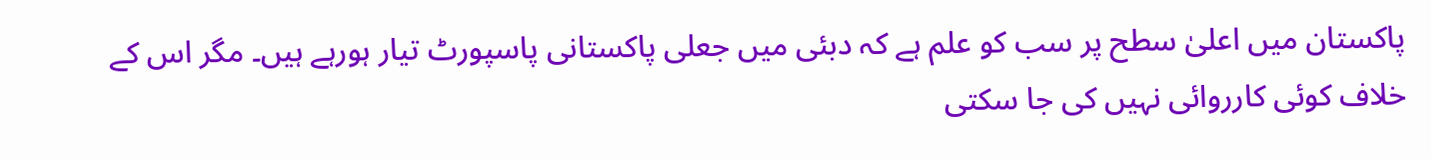پاکستان میں اعلیٰ سطح پر سب کو علم ہے کہ دبئی میں جعلی پاکستانی پاسپورٹ تیار ہورہے ہیں۔ مگر اس کے خلاف کوئی کارروائی نہیں کی جا سکتی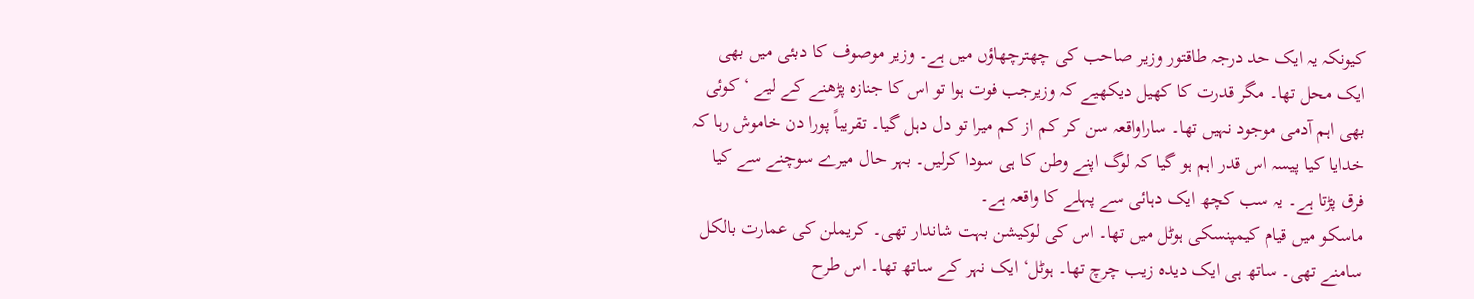کیونکہ یہ ایک حد درجہ طاقتور وزیر صاحب کی چھترچھاؤں میں ہے۔ وزیر موصوف کا دبئی میں بھی ایک محل تھا۔ مگر قدرت کا کھیل دیکھیے کہ وزیرجب فوت ہوا تو اس کا جنازہ پڑھنے کے لیے ‘ کوئی بھی اہم آدمی موجود نہیں تھا۔ ساراواقعہ سن کر کم از کم میرا تو دل دہل گیا۔ تقریباً پورا دن خاموش رہا کہ خدایا کیا پیسہ اس قدر اہم ہو گیا کہ لوگ اپنے وطن کا ہی سودا کرلیں۔ بہر حال میرے سوچنے سے کیا فرق پڑتا ہے۔ یہ سب کچھ ایک دہائی سے پہلے کا واقعہ ہے۔
ماسکو میں قیام کیمپنسکی ہوٹل میں تھا۔ اس کی لوکیشن بہت شاندار تھی۔ کریملن کی عمارت بالکل سامنے تھی۔ ساتھ ہی ایک دیدہ زیب چرچ تھا۔ ہوٹل‘ ایک نہر کے ساتھ تھا۔ اس طرح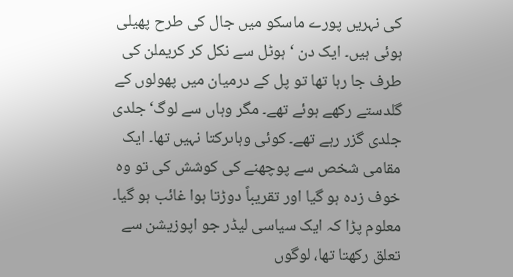کی نہریں پورے ماسکو میں جال کی طرح پھیلی ہوئی ہیں۔ ایک دن ‘ ہوٹل سے نکل کر کریملن کی طرف جا رہا تھا تو پل کے درمیان میں پھولوں کے گلدستے رکھے ہوئے تھے۔ مگر وہاں سے لوگ‘ جلدی جلدی گزر رہے تھے۔ کوئی وہاںرکتا نہیں تھا۔ ایک مقامی شخص سے پوچھنے کی کوشش کی تو وہ خوف زدہ ہو گیا اور تقریباً دوڑتا ہوا غائب ہو گیا۔ معلوم پڑا کہ ایک سیاسی لیڈر جو اپوزیشن سے تعلق رکھتا تھا، لوگوں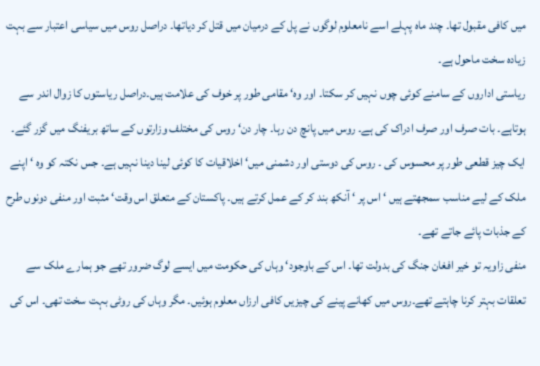میں کافی مقبول تھا۔ چند ماہ پہلے اسے نامعلوم لوگوں نے پل کے درمیان میں قتل کر دیاتھا۔ دراصل روس میں سیاسی اعتبار سے بہت زیادہ سخت ماحول ہے۔
ریاستی اداروں کے سامنے کوئی چوں نہیں کر سکتا۔ اور وہ‘ مقامی طور پر خوف کی علامت ہیں۔دراصل ریاستوں کا زوال اندر سے ہوتاہے۔ بات صرف اور صرف ادراک کی ہے۔ روس میں پانچ دن رہا۔ چار دن‘ روس کی مختلف وزارتوں کے ساتھ بریفنگ میں گزر گئے۔ ایک چیز قطعی طور پر محسوس کی ۔ روس کی دوستی اور دشمنی میں‘ اخلاقیات کا کوئی لینا دینا نہیں ہے۔ جس نکتہ کو وہ ‘ اپنے ملک کے لیے مناسب سمجھتے ہیں ‘ اس پر ‘ آنکھ بند کر کے عمل کرتے ہیں۔ پاکستان کے متعلق اس وقت‘ مثبت اور منفی دونوں طرح کے جذبات پائے جاتے تھے۔
منفی زاویہ تو خیر افغان جنگ کی بدولت تھا۔ اس کے باوجود‘ وہاں کی حکومت میں ایسے لوگ ضرور تھے جو ہمارے ملک سے تعلقات بہتر کرنا چاہتے تھے۔روس میں کھانے پینے کی چیزیں کافی ارزاں معلوم ہوئیں۔ مگر وہاں کی روٹی بہت سخت تھی۔ اس کی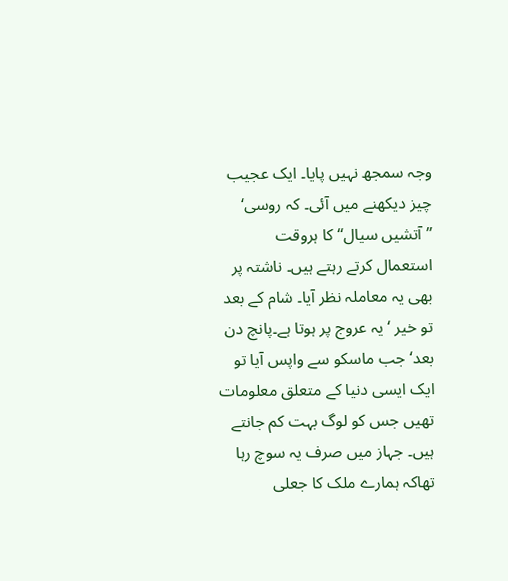وجہ سمجھ نہیں پایا۔ ایک عجیب چیز دیکھنے میں آئی۔ کہ روسی‘ ’’آتشیں سیال‘‘ کا ہروقت استعمال کرتے رہتے ہیں۔ ناشتہ پر بھی یہ معاملہ نظر آیا۔ شام کے بعد تو خیر ‘ یہ عروج پر ہوتا ہے۔پانچ دن بعد‘ جب ماسکو سے واپس آیا تو ایک ایسی دنیا کے متعلق معلومات تھیں جس کو لوگ بہت کم جانتے ہیں۔ جہاز میں صرف یہ سوچ رہا تھاکہ ہمارے ملک کا جعلی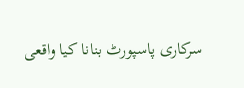سرکاری پاسپورٹ بنانا کیا واقعی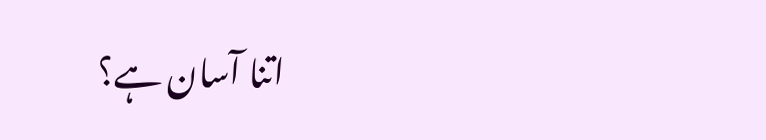اتنا آسان ہے؟